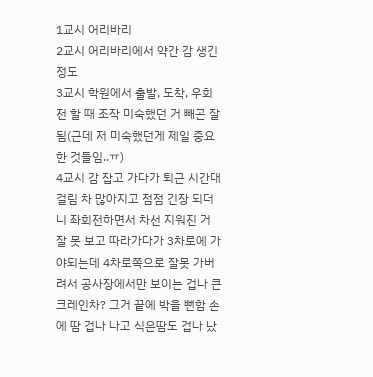1교시 어리바리
2교시 어리바리에서 약간 감 생긴 정도
3교시 학원에서 출발, 도착, 우회전 할 때 조작 미숙했던 거 빼곤 잘됨(근데 저 미숙했던게 제일 중요한 것들임..ㅠ)
4교시 감 잡고 가다가 퇴근 시간대 걸림 차 많아지고 점점 긴장 되더니 좌회전하면서 차선 지워진 거 잘 못 보고 따라가다가 3차로에 가야되는데 4차로쪽으로 잘못 가버려서 공사장에서만 보이는 겁나 큰 크레인차? 그거 끝에 박을 뻔함 손에 땀 겁나 나고 식은땀도 겁나 났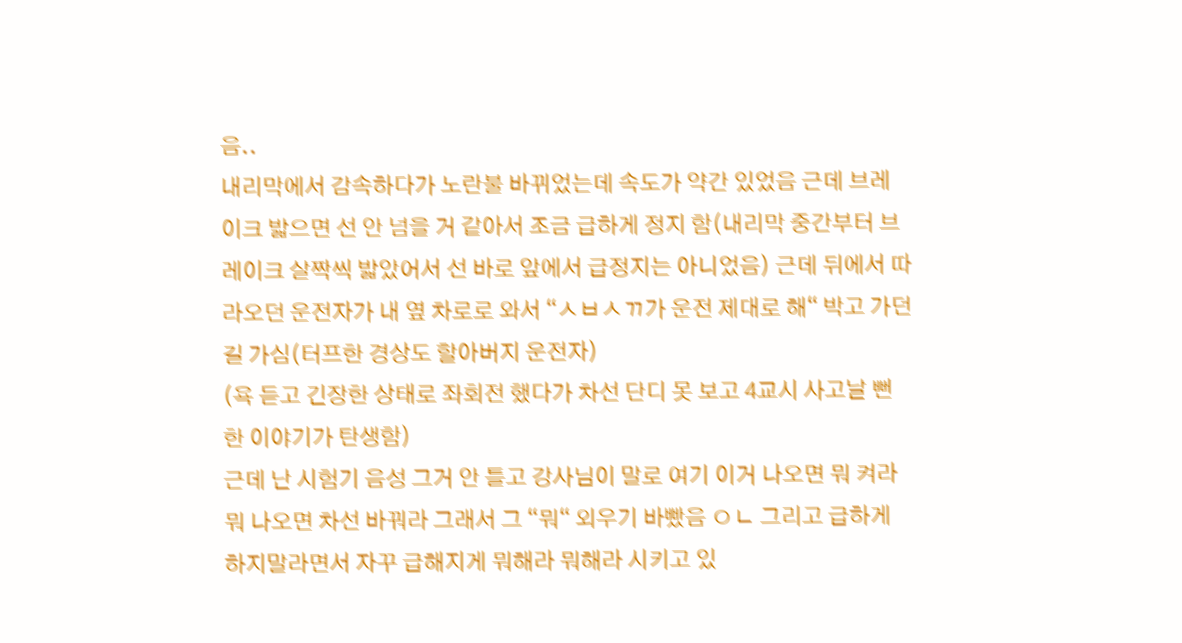음..
내리막에서 감속하다가 노란불 바뀌었는데 속도가 약간 있었음 근데 브레이크 밟으면 선 안 넘을 거 같아서 조금 급하게 정지 함(내리막 중간부터 브레이크 살짝씩 밟았어서 선 바로 앞에서 급정지는 아니었음) 근데 뒤에서 따라오던 운전자가 내 옆 차로로 와서 “ㅅㅂㅅㄲ가 운전 제대로 해“ 박고 가던길 가심(터프한 경상도 할아버지 운전자)
(욕 듣고 긴장한 상태로 좌회전 했다가 차선 단디 못 보고 4교시 사고날 뻔한 이야기가 탄생함)
근데 난 시험기 음성 그거 안 틀고 강사님이 말로 여기 이거 나오면 뭐 켜라 뭐 나오면 차선 바꿔라 그래서 그 “뭐“ 외우기 바빴음 ㅇㄴ 그리고 급하게 하지말라면서 자꾸 급해지게 뭐해라 뭐해라 시키고 있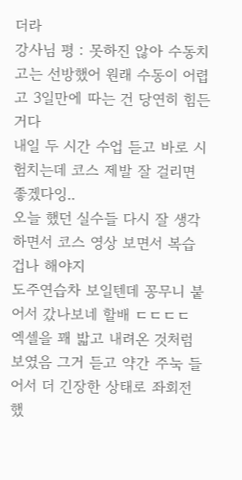더라
강사님 평 : 못하진 않아 수동치고는 선방했어 원래 수동이 어렵고 3일만에 따는 건 당연히 힘든거다
내일 두 시간 수업 듣고 바로 시험치는데 코스 제발 잘 걸리면 좋겠다잉..
오늘 했던 실수들 다시 잘 생각하면서 코스 영상 보면서 복습 겁나 해야지
도주연습차 보일텐데 꽁무니 붙어서 갔나보네 할배 ㄷㄷㄷㄷ
엑셀을 꽤 밟고 내려온 것처럼 보였음 그거 듣고 약간 주눅 들어서 더 긴장한 상태로 좌회전 했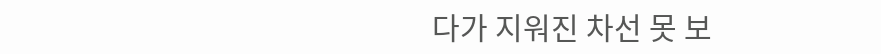다가 지워진 차선 못 보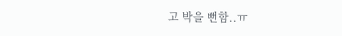고 박을 뻔함..ㅠ